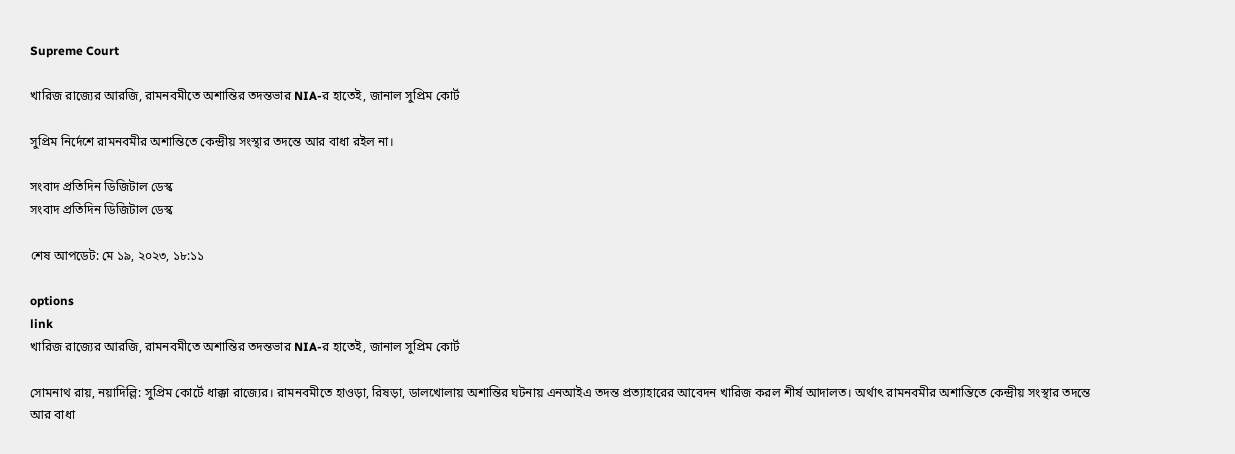Supreme Court

খারিজ রাজ্যের আরজি, রামনবমীতে অশান্তির তদন্তভার NIA-র হাতেই, জানাল সুপ্রিম কোর্ট

সুপ্রিম নির্দেশে রামনবমীর অশান্তিতে কেন্দ্রীয় সংস্থার তদন্তে আর বাধা রইল না।

সংবাদ প্রতিদিন ডিজিটাল ডেস্ক
সংবাদ প্রতিদিন ডিজিটাল ডেস্ক

শেষ আপডেট: মে ১৯, ২০২৩, ১৮:১১

options
link
খারিজ রাজ্যের আরজি, রামনবমীতে অশান্তির তদন্তভার NIA-র হাতেই, জানাল সুপ্রিম কোর্ট

সোমনাথ রায়, নয়াদিল্লি: সুপ্রিম কোর্টে ধাক্কা রাজ্যের। রামনবমীতে হাওড়া, রিষড়া, ডালখোলায় অশান্তির ঘটনায় এনআইএ তদন্ত প্রত্যাহারের আবেদন খারিজ করল শীর্ষ আদালত। অর্থাৎ রামনবমীর অশান্তিতে কেন্দ্রীয় সংস্থার তদন্তে আর বাধা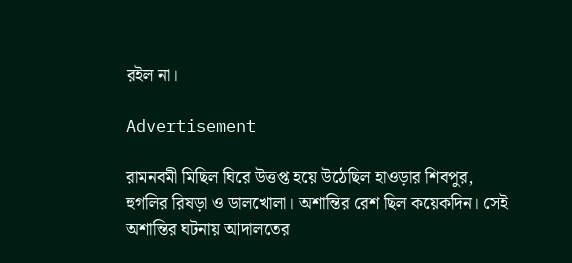রইল না।

Advertisement

রামনবমী মিছিল ঘিরে উত্তপ্ত হয়ে উঠেছিল হাওড়ার শিবপুর, হুগলির রিষড়া ও ডালখোলা। অশান্তির রেশ ছিল কয়েকদিন। সেই অশান্তির ঘটনায় আদালতের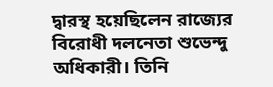দ্বারস্থ হয়েছিলেন রাজ্যের বিরোধী দলনেতা শুভেন্দু অধিকারী। তিনি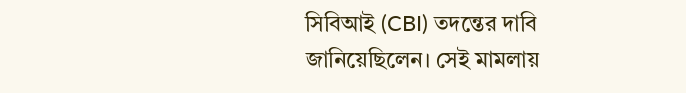সিবিআই (CBI) তদন্তের দাবি জানিয়েছিলেন। সেই মামলায়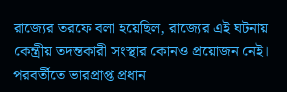রাজ্যের তরফে বলা হয়েছিল, রাজ্যের এই ঘটনায় কেন্ত্রীয় তদন্তকারী সংস্থার কোনও প্রয়োজন নেই। পরবর্তীতে ভারপ্রাপ্ত প্রধান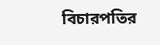বিচারপতির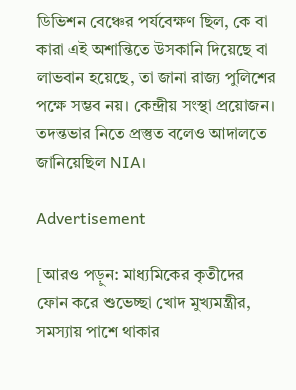ডিভিশন বেঞ্চের পর্যবেক্ষণ ছিল, কে বা কারা এই অশান্তিতে উসকানি দিয়েছে বা লাভবান হয়েছে, তা জানা রাজ্য পুলিশের পক্ষে সম্ভব নয়। কেন্দ্রীয় সংস্থা প্রয়োজন। তদন্তভার নিতে প্রস্তুত বলেও আদালতে জানিয়েছিল NIA।

Advertisement

[আরও পড়ুন: মাধ্যমিকের কৃতীদের ফোন করে শুভেচ্ছা খোদ মুখ্যমন্ত্রীর, সমস্যায় পাশে থাকার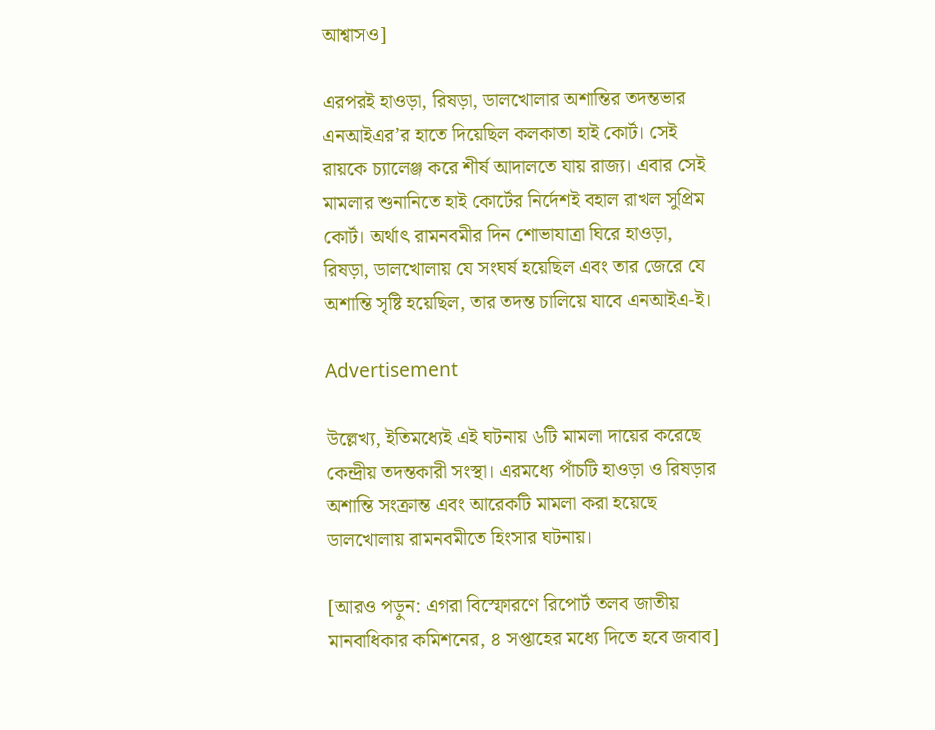আশ্বাসও]

এরপরই হাওড়া, রিষড়া, ডালখোলার অশান্তির তদন্তভার এনআইএর’র হাতে দিয়েছিল কলকাতা হাই কোর্ট। সেই রায়কে চ্যালেঞ্জ করে শীর্ষ আদালতে যায় রাজ্য। এবার সেই মামলার শুনানিতে হাই কোর্টের নির্দেশই বহাল রাখল সুপ্রিম কোর্ট। অর্থাৎ রামনবমীর দিন শোভাযাত্রা ঘিরে হাওড়া, রিষড়া, ডালখোলায় যে সংঘর্ষ হয়েছিল এবং তার জেরে যে অশান্তি সৃষ্টি হয়েছিল, তার তদন্ত চালিয়ে যাবে এনআইএ-ই।

Advertisement

উল্লেখ্য, ইতিমধ্যেই এই ঘটনায় ৬টি মামলা দায়ের করেছে কেন্দ্রীয় তদন্তকারী সংস্থা। এরমধ্যে পাঁচটি হাওড়া ও রিষড়ার অশান্তি সংক্রান্ত এবং আরেকটি মামলা করা হয়েছে ডালখোলায় রামনবমীতে হিংসার ঘটনায়।

[আরও পড়ুন: এগরা বিস্ফোরণে রিপোর্ট তলব জাতীয় মানবাধিকার কমিশনের, ৪ সপ্তাহের মধ্যে দিতে হবে জবাব]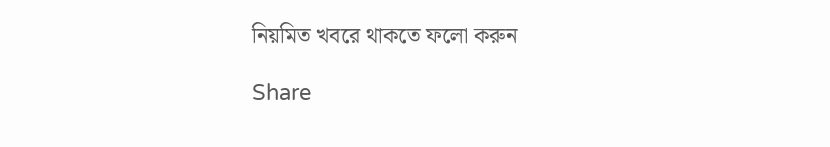নিয়মিত খবরে থাকতে ফলো করুন

Share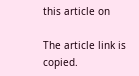this article on

The article link is copied.